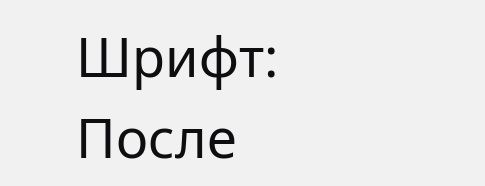Шрифт:
После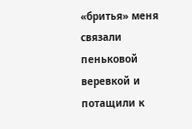«бритья» меня связали пеньковой веревкой и потащили к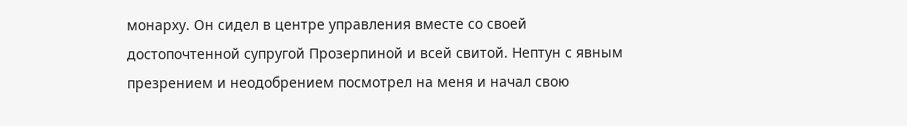монарху. Он сидел в центре управления вместе со своей достопочтенной супругой Прозерпиной и всей свитой. Нептун с явным презрением и неодобрением посмотрел на меня и начал свою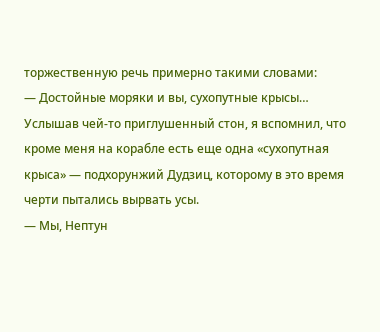торжественную речь примерно такими словами:
— Достойные моряки и вы, сухопутные крысы…
Услышав чей-то приглушенный стон, я вспомнил, что кроме меня на корабле есть еще одна «сухопутная крыса» — подхорунжий Дудзиц, которому в это время черти пытались вырвать усы.
— Мы, Нептун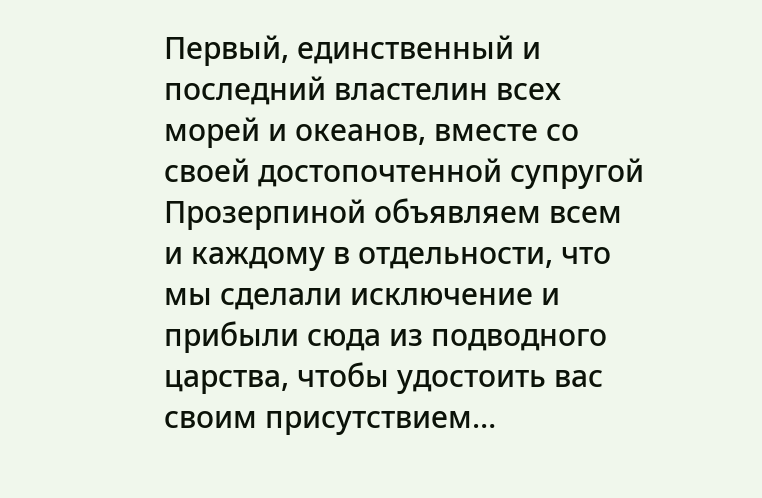Первый, единственный и последний властелин всех морей и океанов, вместе со своей достопочтенной супругой Прозерпиной объявляем всем и каждому в отдельности, что мы сделали исключение и прибыли сюда из подводного царства, чтобы удостоить вас своим присутствием…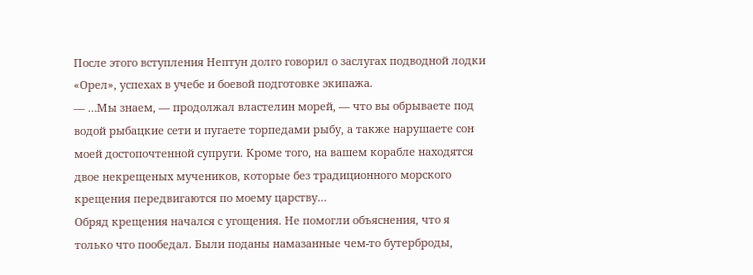После этого вступления Нептун долго говорил о заслугах подводной лодки «Орел», успехах в учебе и боевой подготовке экипажа.
— …Мы знаем, — продолжал властелин морей, — что вы обрываете под водой рыбацкие сети и пугаете торпедами рыбу, а также нарушаете сон моей достопочтенной супруги. Кроме того, на вашем корабле находятся двое некрещеных мучеников, которые без традиционного морского крещения передвигаются по моему царству…
Обряд крещения начался с угощения. Не помогли объяснения, что я только что пообедал. Были поданы намазанные чем-то бутерброды,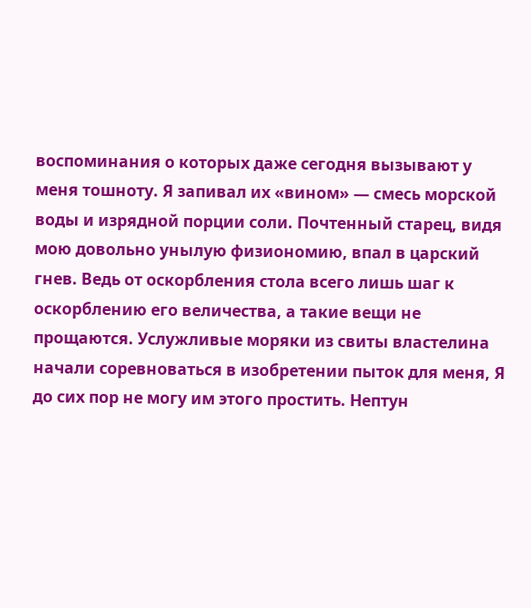воспоминания о которых даже сегодня вызывают у меня тошноту. Я запивал их «вином» — смесь морской воды и изрядной порции соли. Почтенный старец, видя мою довольно унылую физиономию, впал в царский гнев. Ведь от оскорбления стола всего лишь шаг к оскорблению его величества, а такие вещи не прощаются. Услужливые моряки из свиты властелина начали соревноваться в изобретении пыток для меня, Я до сих пор не могу им этого простить. Нептун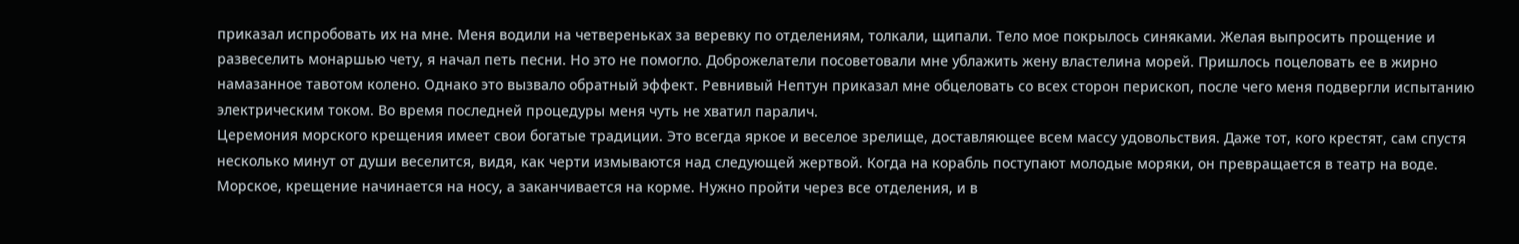приказал испробовать их на мне. Меня водили на четвереньках за веревку по отделениям, толкали, щипали. Тело мое покрылось синяками. Желая выпросить прощение и развеселить монаршью чету, я начал петь песни. Но это не помогло. Доброжелатели посоветовали мне ублажить жену властелина морей. Пришлось поцеловать ее в жирно намазанное тавотом колено. Однако это вызвало обратный эффект. Ревнивый Нептун приказал мне обцеловать со всех сторон перископ, после чего меня подвергли испытанию электрическим током. Во время последней процедуры меня чуть не хватил паралич.
Церемония морского крещения имеет свои богатые традиции. Это всегда яркое и веселое зрелище, доставляющее всем массу удовольствия. Даже тот, кого крестят, сам спустя несколько минут от души веселится, видя, как черти измываются над следующей жертвой. Когда на корабль поступают молодые моряки, он превращается в театр на воде. Морское, крещение начинается на носу, а заканчивается на корме. Нужно пройти через все отделения, и в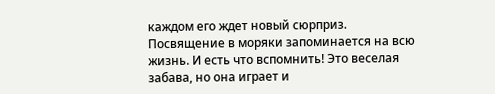каждом его ждет новый сюрприз.
Посвящение в моряки запоминается на всю жизнь. И есть что вспомнить! Это веселая забава, но она играет и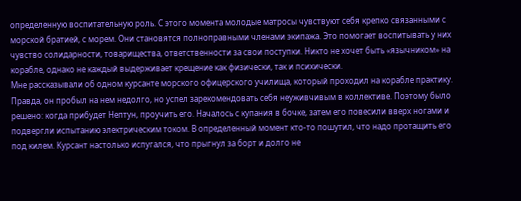определенную воспитательную роль. С этого момента молодые матросы чувствуют себя крепко связанными с морской братией, с морем. Они становятся полноправными членами экипажа. Это помогает воспитывать у них чувство солидарности, товарищества, ответственности за свои поступки. Никто не хочет быть «язычником» на корабле, однако не каждый выдерживает крещение как физически, так и психически.
Мне рассказывали об одном курсанте морского офицерского училища, который проходил на корабле практику. Правда, он пробыл на нем недолго, но успел зарекомендовать себя неуживчивым в коллективе. Поэтому было решено: когда прибудет Нептун, проучить его. Началось с купания в бочке, затем его повесили вверх ногами и подвергли испытанию электрическим током. В определенный момент кто-то пошутил, что надо протащить его под килем. Курсант настолько испугался, что прыгнул за борт и долго не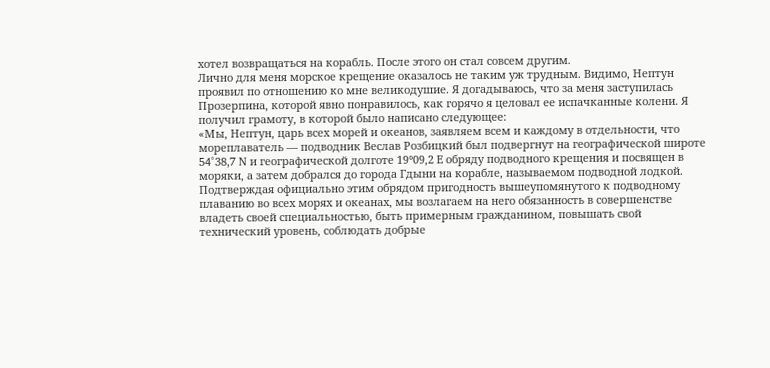хотел возвращаться на корабль. После этого он стал совсем другим.
Лично для меня морское крещение оказалось не таким уж трудным. Видимо, Нептун проявил по отношению ко мне великодушие. Я догадываюсь, что за меня заступилась Прозерпина, которой явно понравилось, как горячо я целовал ее испачканные колени. Я получил грамоту, в которой было написано следующее:
«Мы, Нептун, царь всех морей и океанов, заявляем всем и каждому в отдельности, что мореплаватель — подводник Веслав Розбицкий был подвергнут на географической широте 54°38,7 N и географической долготе 19°09,2 E обряду подводного крещения и посвящен в моряки, а затем добрался до города Гдыни на корабле, называемом подводной лодкой.
Подтверждая официально этим обрядом пригодность вышеупомянутого к подводному плаванию во всех морях и океанах, мы возлагаем на него обязанность в совершенстве владеть своей специальностью, быть примерным гражданином, повышать свой технический уровень, соблюдать добрые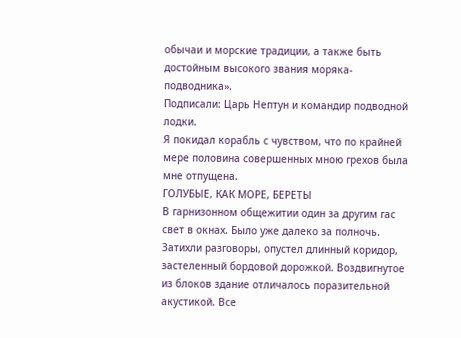обычаи и морские традиции, а также быть достойным высокого звания моряка-подводника».
Подписали: Царь Нептун и командир подводной лодки.
Я покидал корабль с чувством, что по крайней мере половина совершенных мною грехов была мне отпущена.
ГОЛУБЫЕ, КАК МОРЕ, БЕРЕТЫ
В гарнизонном общежитии один за другим гас свет в окнах. Было уже далеко за полночь. Затихли разговоры, опустел длинный коридор, застеленный бордовой дорожкой. Воздвигнутое из блоков здание отличалось поразительной акустикой. Все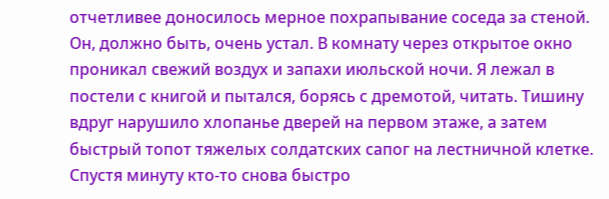отчетливее доносилось мерное похрапывание соседа за стеной. Он, должно быть, очень устал. В комнату через открытое окно проникал свежий воздух и запахи июльской ночи. Я лежал в постели с книгой и пытался, борясь с дремотой, читать. Тишину вдруг нарушило хлопанье дверей на первом этаже, а затем быстрый топот тяжелых солдатских сапог на лестничной клетке. Спустя минуту кто-то снова быстро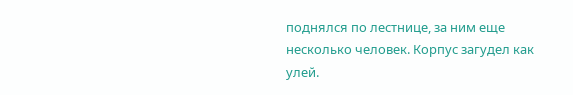поднялся по лестнице, за ним еще несколько человек. Корпус загудел как улей.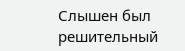Слышен был решительный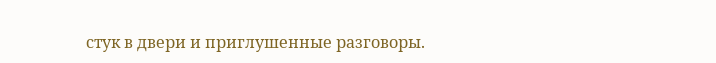стук в двери и приглушенные разговоры.